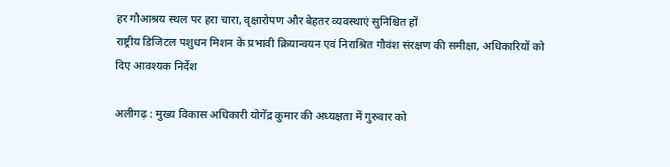हर गौआश्रय स्थल पर हरा चारा, वृक्षारोपण और बेहतर व्यवस्थाएं सुनिश्चित हों
राष्ट्रीय डिजिटल पशुधन मिशन के प्रभावी क्रियान्वयन एवं निराश्रित गौवंश संरक्षण की समीक्षा, अधिकारियों को दिए आवश्यक निर्देश

अलीगढ़ : मुख्य विकास अधिकारी योगेंद्र कुमार की अध्यक्षता में गुरुवार को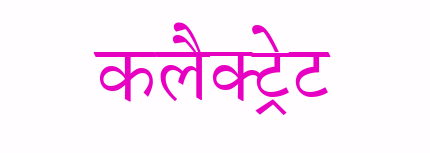कलैक्ट्रेट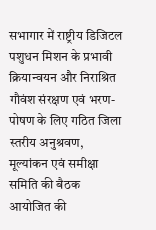सभागार में राष्ट्रीय डिजिटल पशुधन मिशन के प्रभावी क्रियान्वयन और निराश्रित गौवंश संरक्षण एवं भरण-पोषण के लिए गठित जिला स्तरीय अनुश्रवण, मूल्यांकन एवं समीक्षा समिति की बैठक आयोजित की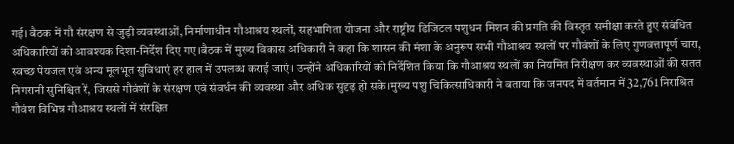गई। बैठक में गौ संरक्षण से जुड़ी व्यवस्थाओं, निर्माणाधीन गौआश्रय स्थलों, सहभागिता योजना और राष्ट्रीय डिजिटल पशुधन मिशन की प्रगति की विस्तृत समीक्षा करते हुए संबंधित अधिकारियों को आवश्यक दिशा-निर्देश दिए गए।बैठक में मुख्य विकास अधिकारी ने कहा कि शासन की मंशा के अनुरूप सभी गौआश्रय स्थलों पर गौवंशों के लिए गुणवत्तापूर्ण चारा, स्वच्छ पेयजल एवं अन्य मूलभूत सुविधाएं हर हाल में उपलब्ध कराई जाएं। उन्होंने अधिकारियों को निर्देशित किया कि गौआश्रय स्थलों का नियमित निरीक्षण कर व्यवस्थाओं की सतत निगरानी सुनिश्चित रें, जिससे गौवंशों के संरक्षण एवं संवर्धन की व्यवस्था और अधिक सुदृढ़ हो सके।मुख्य पशु चिकित्साधिकारी ने बताया कि जनपद में वर्तमान में 32,761 निराश्रित गौवंश विभिन्न गौआश्रय स्थलों में संरक्षित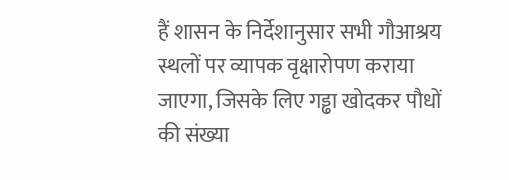हैं शासन के निर्देशानुसार सभी गौआश्रय स्थलों पर व्यापक वृक्षारोपण कराया जाएगा, जिसके लिए गड्ढा खोदकर पौधों की संख्या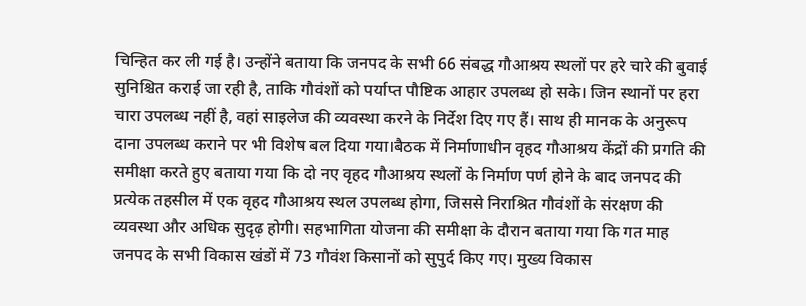चिन्हित कर ली गई है। उन्होंने बताया कि जनपद के सभी 66 संबद्ध गौआश्रय स्थलों पर हरे चारे की बुवाई सुनिश्चित कराई जा रही है, ताकि गौवंशों को पर्याप्त पौष्टिक आहार उपलब्ध हो सके। जिन स्थानों पर हरा चारा उपलब्ध नहीं है, वहां साइलेज की व्यवस्था करने के निर्देश दिए गए हैं। साथ ही मानक के अनुरूप दाना उपलब्ध कराने पर भी विशेष बल दिया गया।बैठक में निर्माणाधीन वृहद गौआश्रय केंद्रों की प्रगति की समीक्षा करते हुए बताया गया कि दो नए वृहद गौआश्रय स्थलों के निर्माण पर्ण होने के बाद जनपद की प्रत्येक तहसील में एक वृहद गौआश्रय स्थल उपलब्ध होगा, जिससे निराश्रित गौवंशों के संरक्षण की व्यवस्था और अधिक सुदृढ़ होगी। सहभागिता योजना की समीक्षा के दौरान बताया गया कि गत माह जनपद के सभी विकास खंडों में 73 गौवंश किसानों को सुपुर्द किए गए। मुख्य विकास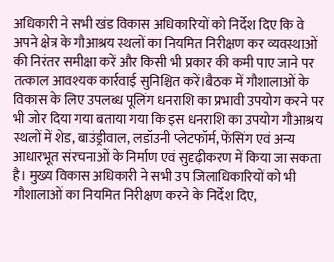अधिकारी ने सभी खंड विकास अधिकारियों को निर्देश दिए कि वे अपने क्षेत्र के गौआश्रय स्थलों का नियमित निरीक्षण कर व्यवस्थाओं की निरंतर समीक्षा करें और किसी भी प्रकार की कमी पाए जाने पर तत्काल आवश्यक कार्रवाई सुनिश्चित करें।बैठक में गौशालाओं के विकास के लिए उपलब्ध पूलिंग धनराशि का प्रभावी उपयोग करने पर भी जोर दिया गया बताया गया कि इस धनराशि का उपयोग गौआश्रय स्थलों में शेड, बाउंड्रीवाल, लडॉउनी प्लेटफॉर्म, फेंसिंग एवं अन्य आधारभूत संरचनाओं के निर्माण एवं सुदृढ़ीकरण में किया जा सकता है। मुख्य विकास अधिकारी ने सभी उप जिलाधिकारियों को भी गौशालाओं का नियमित निरीक्षण करने के निर्देश दिए,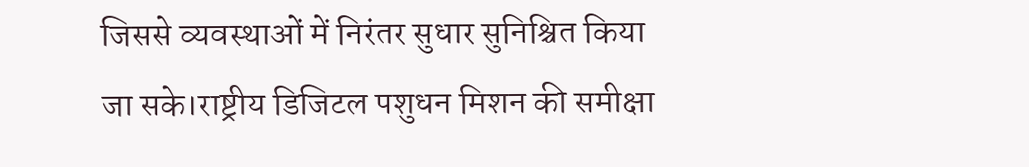जिससे व्यवस्थाओं में निरंतर सुधार सुनिश्चित किया जा सके।राष्ट्रीय डिजिटल पशुधन मिशन की समीक्षा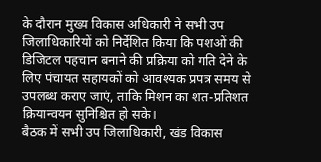के दौरान मुख्य विकास अधिकारी ने सभी उप जिलाधिकारियों को निर्देशित किया कि पशओं की डिजिटल पहचान बनाने की प्रक्रिया को गति देने के लिए पंचायत सहायकों को आवश्यक प्रपत्र समय से उपलब्ध कराए जाएं, ताकि मिशन का शत-प्रतिशत क्रियान्वयन सुनिश्चित हो सके।
बैठक में सभी उप जिलाधिकारी, खंड विकास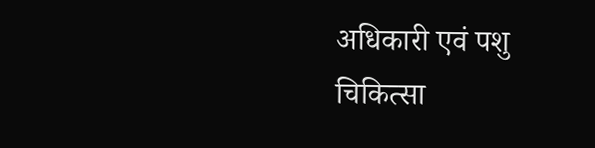अधिकारी एवं पशु चिकित्सा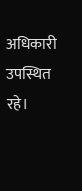अधिकारी उपस्थित रहे।